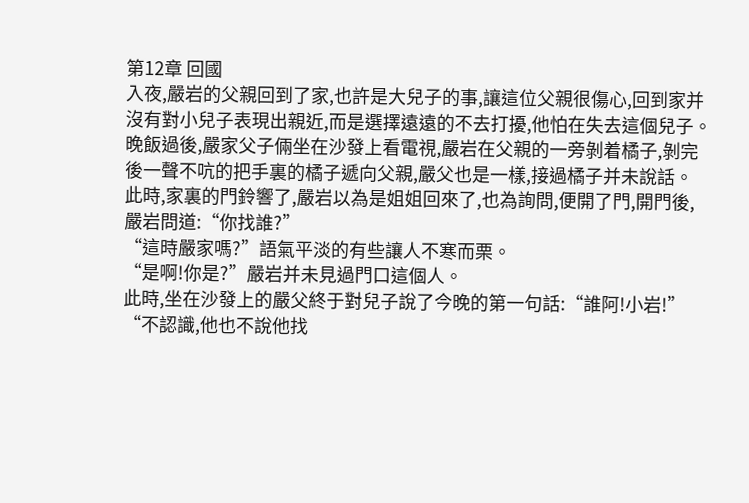第12章 回國
入夜,嚴岩的父親回到了家,也許是大兒子的事,讓這位父親很傷心,回到家并沒有對小兒子表現出親近,而是選擇遠遠的不去打擾,他怕在失去這個兒子。
晚飯過後,嚴家父子倆坐在沙發上看電視,嚴岩在父親的一旁剝着橘子,剝完後一聲不吭的把手裏的橘子遞向父親,嚴父也是一樣,接過橘子并未說話。
此時,家裏的門鈴響了,嚴岩以為是姐姐回來了,也為詢問,便開了門,開門後,嚴岩問道:“你找誰?”
“這時嚴家嗎?”語氣平淡的有些讓人不寒而栗。
“是啊!你是?”嚴岩并未見過門口這個人。
此時,坐在沙發上的嚴父終于對兒子說了今晚的第一句話:“誰阿!小岩!”
“不認識,他也不說他找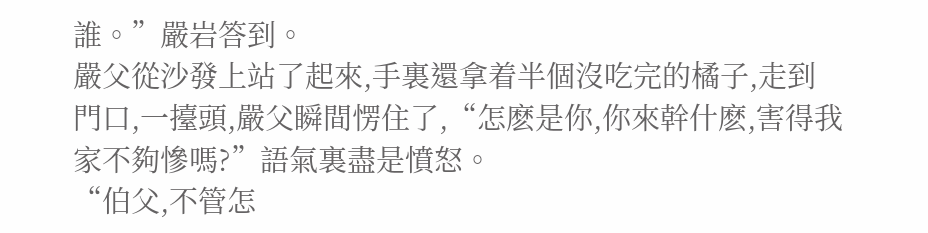誰。”嚴岩答到。
嚴父從沙發上站了起來,手裏還拿着半個沒吃完的橘子,走到門口,一擡頭,嚴父瞬間愣住了,“怎麽是你,你來幹什麽,害得我家不夠慘嗎?”語氣裏盡是憤怒。
“伯父,不管怎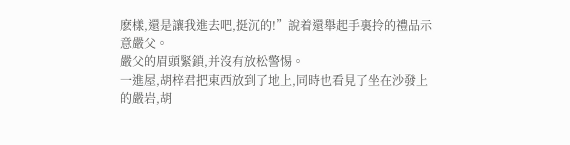麽樣,還是讓我進去吧,挺沉的!”說着還舉起手裏拎的禮品示意嚴父。
嚴父的眉頭緊鎖,并沒有放松警惕。
一進屋,胡梓君把東西放到了地上,同時也看見了坐在沙發上的嚴岩,胡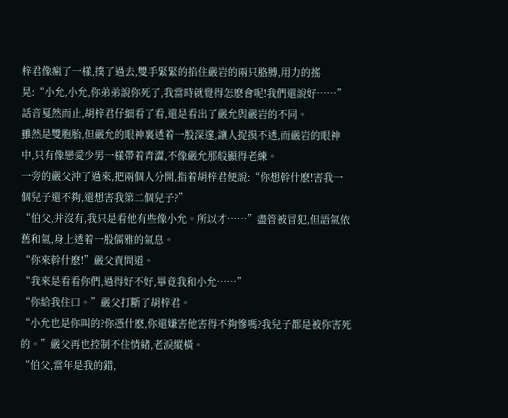梓君像瘋了一樣,撲了過去,雙手緊緊的掐住嚴岩的兩只胳膊,用力的搖晃:“小允,小允,你弟弟說你死了,我當時就覺得怎麽會呢!我們還說好……”話音戛然而止,胡梓君仔細看了看,還是看出了嚴允與嚴岩的不同。
雖然是雙胞胎,但嚴允的眼神裏透着一股深邃,讓人捉摸不透,而嚴岩的眼神中,只有像戀愛少男一樣帶着青澀,不像嚴允那般顯得老練。
一旁的嚴父沖了過來,把兩個人分開,指着胡梓君便說:“你想幹什麽!害我一個兒子還不夠,還想害我第二個兒子?”
“伯父,并沒有,我只是看他有些像小允。所以才……”盡管被冒犯,但語氣依舊和氣,身上透着一股儒雅的氣息。
“你來幹什麽!”嚴父責問道。
“我來是看看你們,過得好不好,畢竟我和小允……”
“你給我住口。”嚴父打斷了胡梓君。
“小允也是你叫的?你憑什麽,你還嫌害他害得不夠慘嗎?我兒子都是被你害死的。”嚴父再也控制不住情緒,老淚縱橫。
“伯父,當年是我的錯,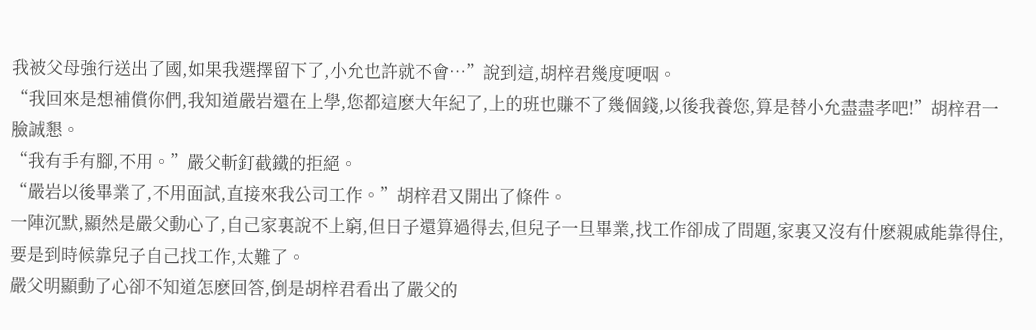我被父母強行送出了國,如果我選擇留下了,小允也許就不會…”說到這,胡梓君幾度哽咽。
“我回來是想補償你們,我知道嚴岩還在上學,您都這麽大年紀了,上的班也賺不了幾個錢,以後我養您,算是替小允盡盡孝吧!”胡梓君一臉誠懇。
“我有手有腳,不用。”嚴父斬釘截鐵的拒絕。
“嚴岩以後畢業了,不用面試,直接來我公司工作。”胡梓君又開出了條件。
一陣沉默,顯然是嚴父動心了,自己家裏說不上窮,但日子還算過得去,但兒子一旦畢業,找工作卻成了問題,家裏又沒有什麽親戚能靠得住,要是到時候靠兒子自己找工作,太難了。
嚴父明顯動了心卻不知道怎麽回答,倒是胡梓君看出了嚴父的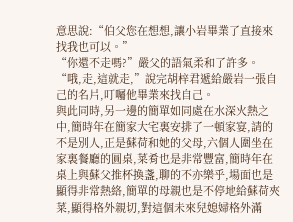意思說:“伯父您在想想,讓小岩畢業了直接來找我也可以。”
“你還不走嗎?”嚴父的語氣柔和了許多。
“哦,走,這就走,”說完胡梓君遞給嚴岩一張自己的名片,叮囑他畢業來找自己。
與此同時,另一邊的簡單如同處在水深火熱之中,簡時年在簡家大宅裏安排了一頓家宴,請的不是別人,正是蘇荷和她的父母,六個人圍坐在家裏餐廳的圓桌,菜肴也是非常豐富,簡時年在桌上與蘇父推杯換盞,聊的不亦樂乎,場面也是顯得非常熱絡,簡單的母親也是不停地給蘇荷夾菜,顯得格外親切,對這個未來兒媳婦格外滿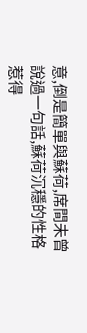意,倒是簡單與蘇荷,席間未曾說過一句話,蘇荷沉穩的性格惹得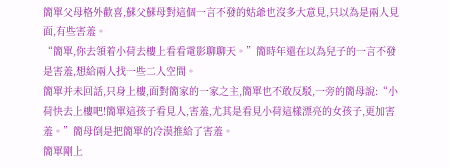簡單父母格外歡喜,蘇父蘇母對這個一言不發的姑爺也沒多大意見,只以為是兩人見面,有些害羞。
“簡單,你去領着小荷去樓上看看電影聊聊天。”簡時年還在以為兒子的一言不發是害羞,想給兩人找一些二人空間。
簡單并未回話,只身上樓,面對簡家的一家之主,簡單也不敢反駁,一旁的簡母說:“小荷快去上樓吧!簡單這孩子看見人,害羞,尤其是看見小荷這樣漂亮的女孩子,更加害羞。”簡母倒是把簡單的冷漠推給了害羞。
簡單剛上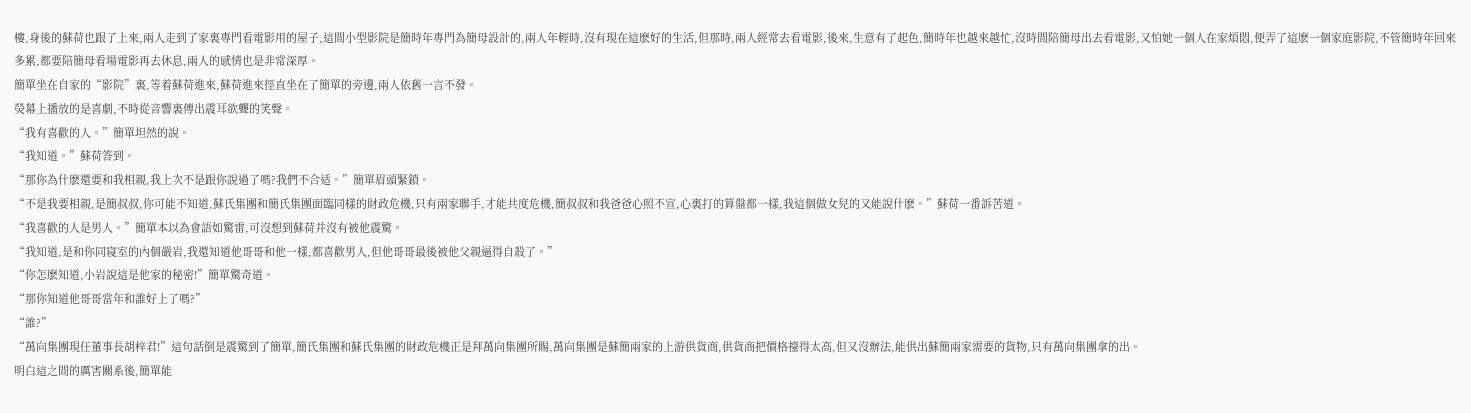樓,身後的蘇荷也跟了上來,兩人走到了家裏專門看電影用的屋子,這間小型影院是簡時年專門為簡母設計的,兩人年輕時,沒有現在這麽好的生活,但那時,兩人經常去看電影,後來,生意有了起色,簡時年也越來越忙,沒時間陪簡母出去看電影,又怕她一個人在家煩悶,便弄了這麽一個家庭影院,不管簡時年回來多累,都要陪簡母看場電影再去休息,兩人的感情也是非常深厚。
簡單坐在自家的“影院”裏,等着蘇荷進來,蘇荷進來徑直坐在了簡單的旁邊,兩人依舊一言不發。
熒幕上播放的是喜劇,不時從音響裏傳出震耳欲聾的笑聲。
“我有喜歡的人。”簡單坦然的說。
“我知道。”蘇荷答到。
“那你為什麽還要和我相親,我上次不是跟你說過了嗎?我們不合适。”簡單眉頭緊鎖。
“不是我要相親,是簡叔叔,你可能不知道,蘇氏集團和簡氏集團面臨同樣的財政危機,只有兩家聯手,才能共度危機,簡叔叔和我爸爸心照不宣,心裏打的算盤都一樣,我這個做女兒的又能說什麽。”蘇荷一番訴苦道。
“我喜歡的人是男人。”簡單本以為會語如驚雷,可沒想到蘇荷并沒有被他震驚。
“我知道,是和你同寝室的內個嚴岩,我還知道他哥哥和他一樣,都喜歡男人,但他哥哥最後被他父親逼得自殺了。”
“你怎麽知道,小岩說這是他家的秘密!”簡單驚奇道。
“那你知道他哥哥當年和誰好上了嗎?”
“誰?”
“萬向集團現任董事長胡梓君!”這句話倒是震驚到了簡單,簡氏集團和蘇氏集團的財政危機正是拜萬向集團所賜,萬向集團是蘇簡兩家的上游供貨商,供貨商把價格擡得太高,但又沒辦法,能供出蘇簡兩家需要的貨物,只有萬向集團拿的出。
明白這之間的厲害關系後,簡單能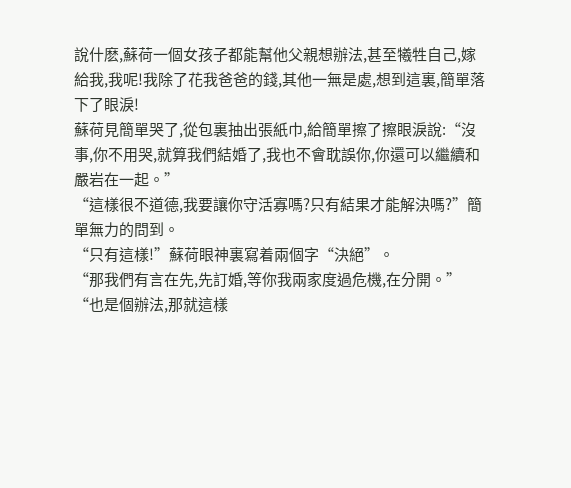說什麽,蘇荷一個女孩子都能幫他父親想辦法,甚至犧牲自己,嫁給我,我呢!我除了花我爸爸的錢,其他一無是處,想到這裏,簡單落下了眼淚!
蘇荷見簡單哭了,從包裏抽出張紙巾,給簡單擦了擦眼淚說:“沒事,你不用哭,就算我們結婚了,我也不會耽誤你,你還可以繼續和嚴岩在一起。”
“這樣很不道德,我要讓你守活寡嗎?只有結果才能解決嗎?”簡單無力的問到。
“只有這樣!”蘇荷眼神裏寫着兩個字“決絕”。
“那我們有言在先,先訂婚,等你我兩家度過危機,在分開。”
“也是個辦法,那就這樣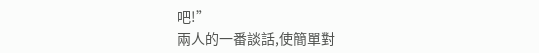吧!”
兩人的一番談話,使簡單對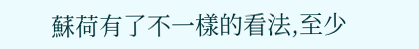蘇荷有了不一樣的看法,至少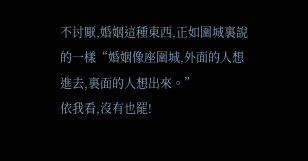不讨厭,婚姻這種東西,正如圍城裏說的一樣“婚姻像座圍城,外面的人想進去,裏面的人想出來。”
依我看,沒有也罷!